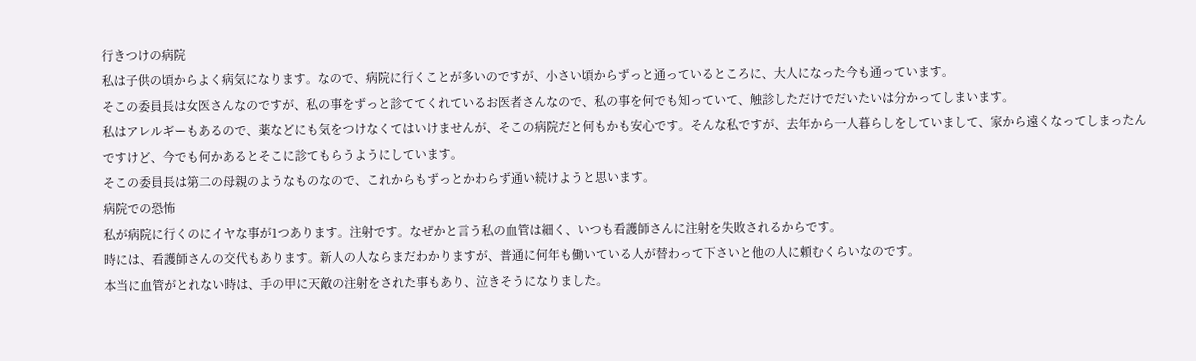行きつけの病院
私は子供の頃からよく病気になります。なので、病院に行くことが多いのですが、小さい頃からずっと通っているところに、大人になった今も通っています。
そこの委員長は女医さんなのですが、私の事をずっと診ててくれているお医者さんなので、私の事を何でも知っていて、触診しただけでだいたいは分かってしまいます。
私はアレルギーもあるので、薬などにも気をつけなくてはいけませんが、そこの病院だと何もかも安心です。そんな私ですが、去年から一人暮らしをしていまして、家から遠くなってしまったんですけど、今でも何かあるとそこに診てもらうようにしています。
そこの委員長は第二の母親のようなものなので、これからもずっとかわらず通い続けようと思います。
病院での恐怖
私が病院に行くのにイヤな事が1つあります。注射です。なぜかと言う私の血管は細く、いつも看護師さんに注射を失敗されるからです。
時には、看護師さんの交代もあります。新人の人ならまだわかりますが、普通に何年も働いている人が替わって下さいと他の人に頼むくらいなのです。
本当に血管がとれない時は、手の甲に天敵の注射をされた事もあり、泣きそうになりました。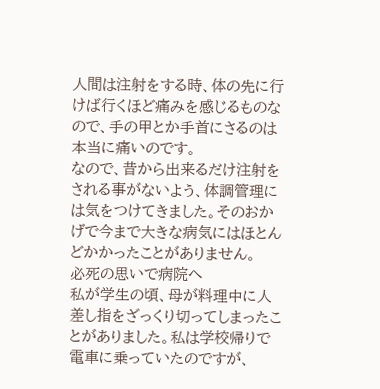人間は注射をする時、体の先に行けば行くほど痛みを感じるものなので、手の甲とか手首にさるのは本当に痛いのです。
なので、昔から出来るだけ注射をされる事がないよう、体調管理には気をつけてきました。そのおかげで今まで大きな病気にはほとんどかかったことがありません。
必死の思いで病院へ
私が学生の頃、母が料理中に人差し指をざっくり切ってしまったことがありました。私は学校帰りで電車に乗っていたのですが、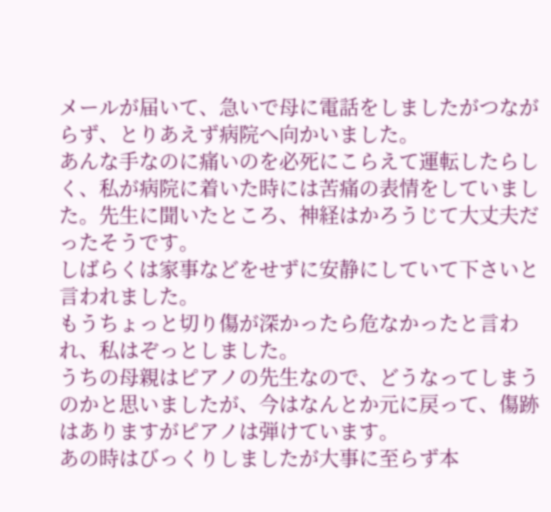メールが届いて、急いで母に電話をしましたがつながらず、とりあえず病院へ向かいました。
あんな手なのに痛いのを必死にこらえて運転したらしく、私が病院に着いた時には苦痛の表情をしていました。先生に聞いたところ、神経はかろうじて大丈夫だったそうです。
しばらくは家事などをせずに安静にしていて下さいと言われました。
もうちょっと切り傷が深かったら危なかったと言われ、私はぞっとしました。
うちの母親はピアノの先生なので、どうなってしまうのかと思いましたが、今はなんとか元に戻って、傷跡はありますがピアノは弾けています。
あの時はびっくりしましたが大事に至らず本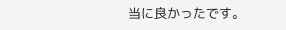当に良かったです。